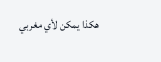هكذا يمكن لأي مغربي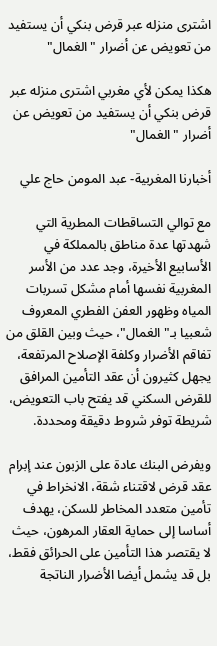اشترى منزله عبر قرض بنكي أن يستفيد من تعويض عن أضرار "الغمال"

هكذا يمكن لأي مغربي اشترى منزله عبر قرض بنكي أن يستفيد من تعويض عن أضرار "الغمال"

أخبارنا المغربية- عبد المومن حاج علي

مع توالي التساقطات المطرية التي شهدتها عدة مناطق بالمملكة في الأسابيع الأخيرة، وجد عدد من الأسر المغربية نفسها أمام مشكل تسربات المياه وظهور العفن الفطري المعروف شعبيا بـ"الغمال"، حيث وبين القلق من تفاقم الأضرار وكلفة الإصلاح المرتفعة، يجهل كثيرون أن عقد التأمين المرافق للقرض السكني قد يفتح باب التعويض، شريطة توفر شروط دقيقة ومحددة.

ويفرض البنك عادة على الزبون عند إبرام عقد قرض لاقتناء شقة، الانخراط في تأمين متعدد المخاطر للسكن، يهدف أساسا إلى حماية العقار المرهون، حيث لا يقتصر هذا التأمين على الحرائق فقط، بل قد يشمل أيضا الأضرار الناتجة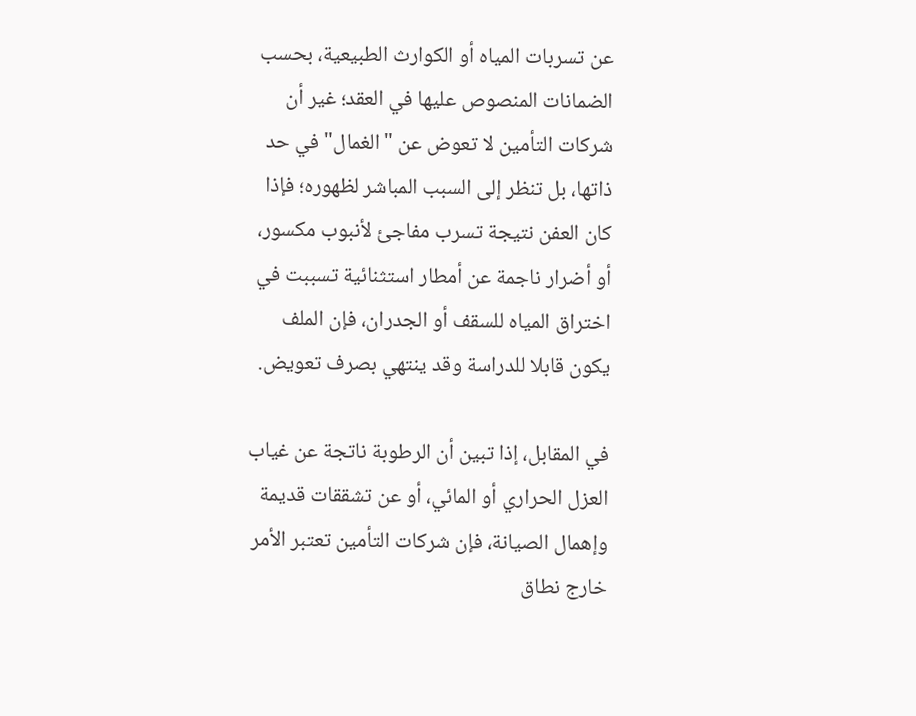عن تسربات المياه أو الكوارث الطبيعية، بحسب الضمانات المنصوص عليها في العقد؛ غير أن شركات التأمين لا تعوض عن "الغمال" في حد ذاتها، بل تنظر إلى السبب المباشر لظهوره؛ فإذا كان العفن نتيجة تسرب مفاجئ لأنبوب مكسور، أو أضرار ناجمة عن أمطار استثنائية تسببت في اختراق المياه للسقف أو الجدران، فإن الملف يكون قابلا للدراسة وقد ينتهي بصرف تعويض.

في المقابل، إذا تبين أن الرطوبة ناتجة عن غياب العزل الحراري أو المائي، أو عن تشققات قديمة وإهمال الصيانة، فإن شركات التأمين تعتبر الأمر خارج نطاق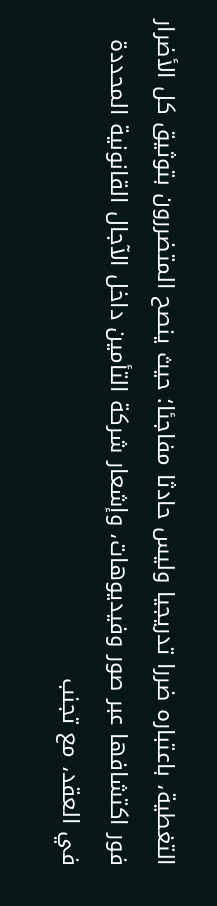التغطية، باعتباره ضررا تدريجيا وليس حادثا مفاجئا؛ حيث ينصح المتضررون بتوثيق كل الأضرار فور اكتشافها عبر صور وفيديوهات، وإشعار شركة التأمين داخل الآجال القانونية المحددة في العقد، مع تجنب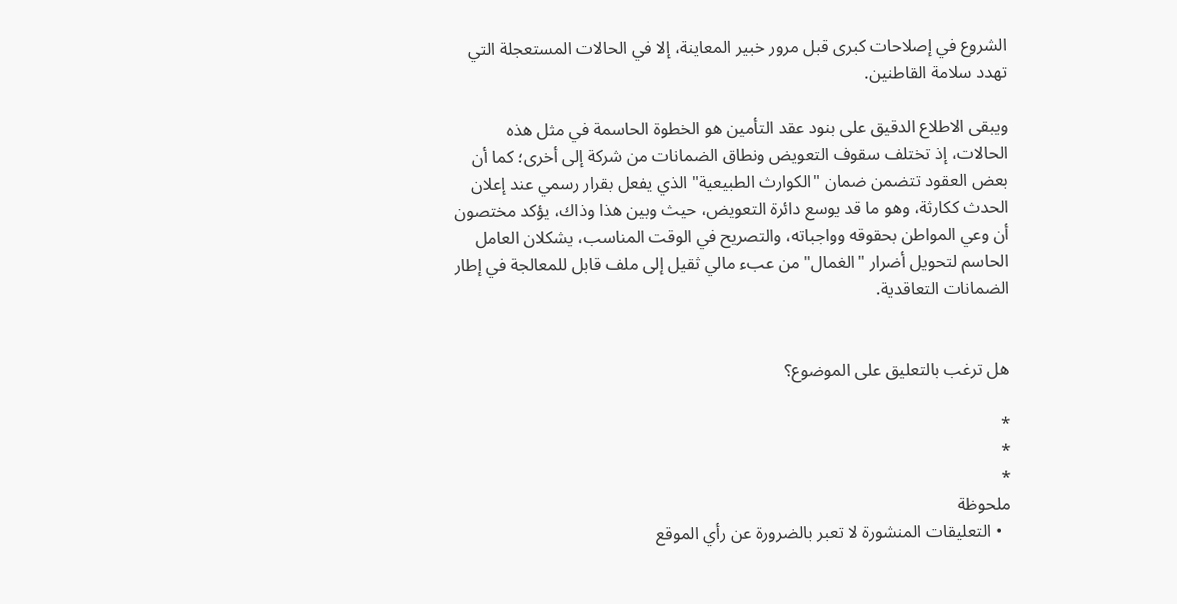الشروع في إصلاحات كبرى قبل مرور خبير المعاينة، إلا في الحالات المستعجلة التي تهدد سلامة القاطنين.

ويبقى الاطلاع الدقيق على بنود عقد التأمين هو الخطوة الحاسمة في مثل هذه الحالات، إذ تختلف سقوف التعويض ونطاق الضمانات من شركة إلى أخرى؛ كما أن بعض العقود تتضمن ضمان "الكوارث الطبيعية" الذي يفعل بقرار رسمي عند إعلان الحدث ككارثة، وهو ما قد يوسع دائرة التعويض، حيث وبين هذا وذاك، يؤكد مختصون أن وعي المواطن بحقوقه وواجباته، والتصريح في الوقت المناسب، يشكلان العامل الحاسم لتحويل أضرار "الغمال" من عبء مالي ثقيل إلى ملف قابل للمعالجة في إطار الضمانات التعاقدية.


هل ترغب بالتعليق على الموضوع؟

*
*
*
ملحوظة
  • التعليقات المنشورة لا تعبر بالضرورة عن رأي الموقع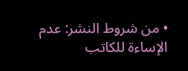• من شروط النشر: عدم الإساءة للكاتب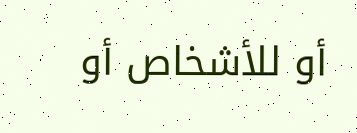أو للأشخاص أو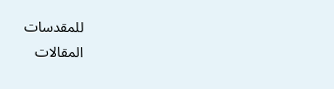للمقدسات
المقالات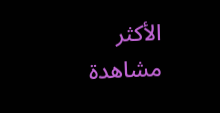الأكثر مشاهدة